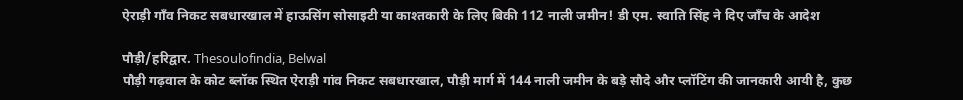ऐराड़ी गाँव निकट सबधारखाल में हाऊसिंग सोसाइटी या काश्तकारी के लिए बिकी 112 नाली जमीन! डी एम. स्वाति सिंह ने दिए जाँच के आदेश

पौड़ी/हरिद्वार. Thesoulofindia, Belwal
पौड़ी गढ़वाल के कोट ब्लॉक स्थित ऐराड़ी गांव निकट सबधारखाल, पौड़ी मार्ग में 144 नाली जमीन के बड़े सौदे और प्लॉटिंग की जानकारी आयी है, कुछ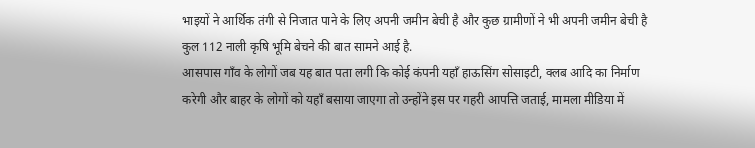भाइयों ने आर्थिक तंगी से निजात पाने के लिए अपनी जमीन बेची है और कुछ ग्रामीणों ने भी अपनी जमीन बेची है कुल 112 नाली कृषि भूमि बेचने की बात सामने आई है.
आसपास गाँव के लोगों जब यह बात पता लगी कि कोई कंपनी यहाँ हाऊसिंग सोसाइटी, क्लब आदि का निर्माण करेगी और बाहर के लोगों को यहाँ बसाया जाएगा तो उन्होंने इस पर गहरी आपत्ति जताई, मामला मीडिया में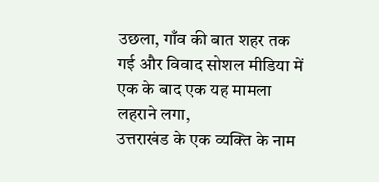उछला, गाँव की बात शहर तक गई और विवाद सोशल मीडिया में एक के बाद एक यह मामला लहराने लगा,
उत्तराखंड के एक व्यक्ति के नाम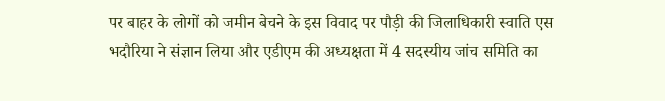पर बाहर के लोगों को जमीन बेचने के इस विवाद पर पौड़ी की जिलाधिकारी स्वाति एस भदौरिया ने संज्ञान लिया और एडीएम की अध्यक्षता में 4 सदस्यीय जांच समिति का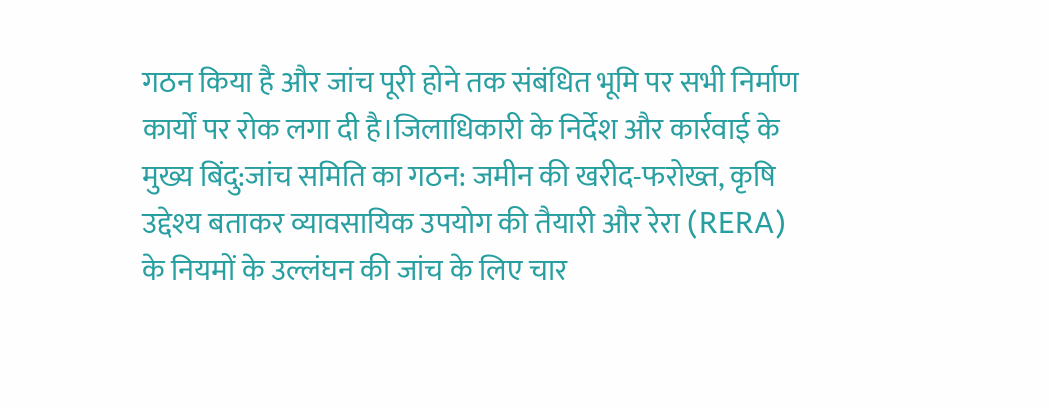गठन किया है और जांच पूरी होने तक संबंधित भूमि पर सभी निर्माण कार्यों पर रोक लगा दी है।जिलाधिकारी के निर्देश और कार्रवाई के मुख्य बिंदु:जांच समिति का गठन: जमीन की खरीद-फरोख्त, कृषि उद्देश्य बताकर व्यावसायिक उपयोग की तैयारी और रेरा (RERA) के नियमों के उल्लंघन की जांच के लिए चार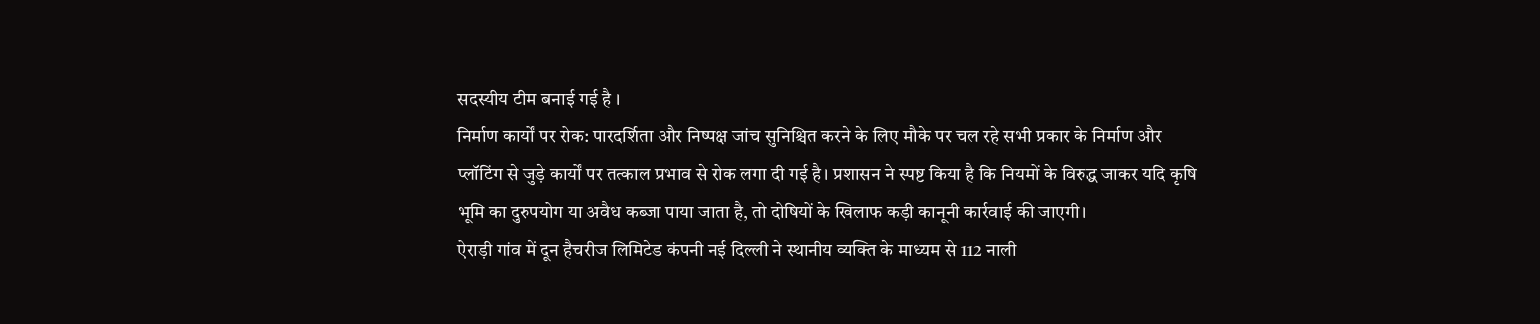सदस्यीय टीम बनाई गई है ।
निर्माण कार्यों पर रोक: पारदर्शिता और निष्पक्ष जांच सुनिश्चित करने के लिए मौके पर चल रहे सभी प्रकार के निर्माण और प्लॉटिंग से जुड़े कार्यों पर तत्काल प्रभाव से रोक लगा दी गई है। प्रशासन ने स्पष्ट किया है कि नियमों के विरुद्ध जाकर यदि कृषि भूमि का दुरुपयोग या अवैध कब्जा पाया जाता है, तो दोषियों के खिलाफ कड़ी कानूनी कार्रवाई की जाएगी।
ऐराड़ी गांव में दून हैचरीज लिमिटेड कंपनी नई दिल्ली ने स्थानीय व्यक्ति के माध्यम से 112 नाली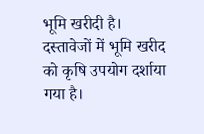भूमि खरीदी है। दस्तावेजों में भूमि खरीद को कृषि उपयोग दर्शाया गया है।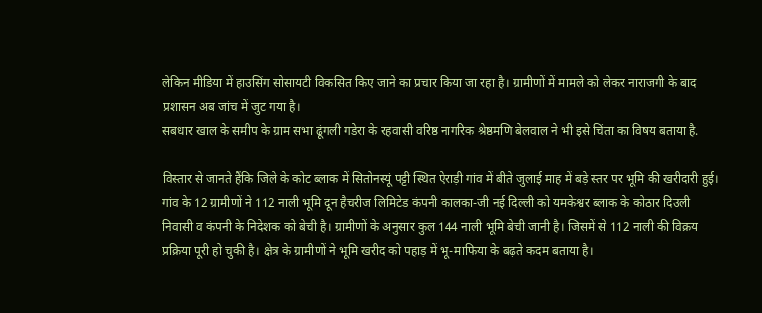लेकिन मीडिया में हाउसिंग सोसायटी विकसित किए जाने का प्रचार किया जा रहा है। ग्रामीणों में मामले को लेकर नाराजगी के बाद प्रशासन अब जांच में जुट गया है।
सबधार खाल के समीप के ग्राम सभा ढूंगली गडेरा के रहवासी वरिष्ठ नागरिक श्रेष्ठमणि बेलवाल ने भी इसे चिंता का विषय बताया है.

विस्तार से जानते हैंकि जिले के कोट ब्लाक में सितोनस्यूं पट्टी स्थित ऐराड़ी गांव में बीते जुलाई माह में बड़े स्तर पर भूमि की खरीदारी हुई। गांव के 12 ग्रामीणों ने 112 नाली भूमि दून हैचरीज लिमिटेड कंपनी कालका-जी नई दिल्ली को यमकेश्वर ब्लाक के कोठार दिउली निवासी व कंपनी के निदेशक को बेची है। ग्रामीणों के अनुसार कुल 144 नाली भूमि बेची जानी है। जिसमें से 112 नाली की विक्रय प्रक्रिया पूरी हो चुकी है। क्षेत्र के ग्रामीणों ने भूमि खरीद को पहाड़ में भू-माफिया के बढ़ते कदम बताया है।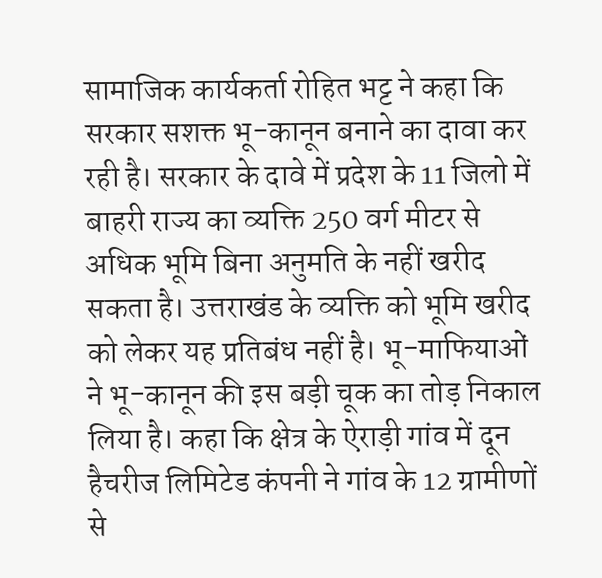सामाजिक कार्यकर्ता रोहित भट्ट ने कहा कि सरकार सशक्त भू-कानून बनाने का दावा कर रही है। सरकार के दावे में प्रदेश के 11 जिलो में बाहरी राज्य का व्यक्ति 250 वर्ग मीटर से अधिक भूमि बिना अनुमति के नहीं खरीद सकता है। उत्तराखंड के व्यक्ति को भूमि खरीद को लेकर यह प्रतिबंध नहीं है। भू-माफियाओं ने भू-कानून की इस बड़ी चूक का तोड़ निकाल लिया है। कहा कि क्षेत्र के ऐराड़ी गांव में दून हैचरीज लिमिटेड कंपनी ने गांव के 12 ग्रामीणों से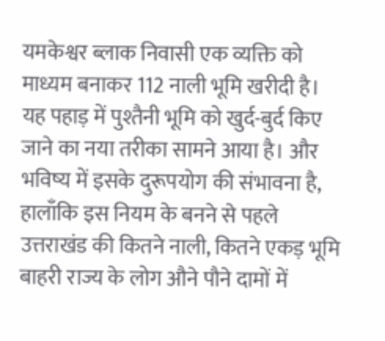यमकेश्वर ब्लाक निवासी एक व्यक्ति को माध्यम बनाकर 112 नाली भूमि खरीदी है। यह पहाड़ में पुश्तैनी भूमि को खुर्द-बुर्द किए जाने का नया तरीका सामने आया है। और भविष्य में इसके दुरूपयोग की संभावना है,
हालाँकि इस नियम के बनने से पहले उत्तराखंड की कितने नाली, कितने एकड़ भूमि बाहरी राज्य के लोग औने पौने दामों में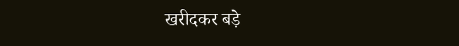खरीदकर बड़े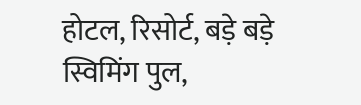होटल, रिसोर्ट, बड़े बड़े स्विमिंग पुल,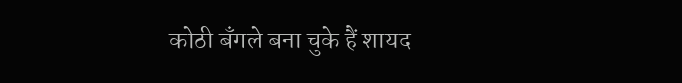कोठी बँगले बना चुके हैं शायद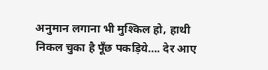अनुमान लगाना भी मुश्किल हो, हाथी निकल चुका है पूँछ पकड़िये…. देर आए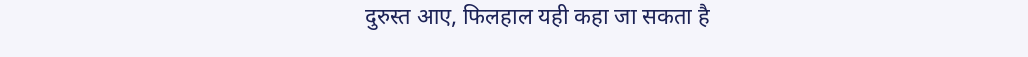दुरुस्त आए, फिलहाल यही कहा जा सकता है